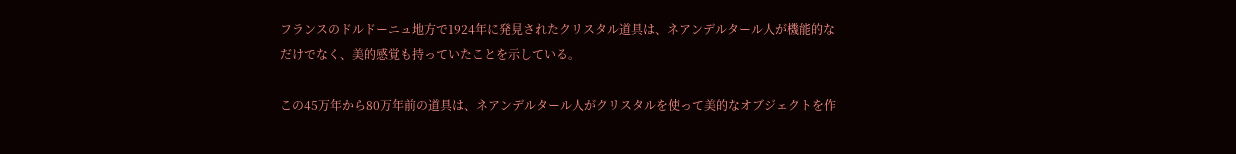フランスのドルドーニュ地方で1924年に発見されたクリスタル道具は、ネアンデルタール人が機能的なだけでなく、美的感覚も持っていたことを示している。

この45万年から80万年前の道具は、ネアンデルタール人がクリスタルを使って美的なオブジェクトを作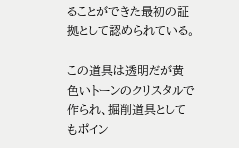ることができた最初の証拠として認められている。

この道具は透明だが黄色いトーンのクリスタルで作られ、掘削道具としてもポイン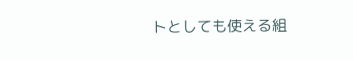トとしても使える組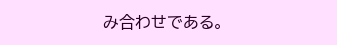み合わせである。